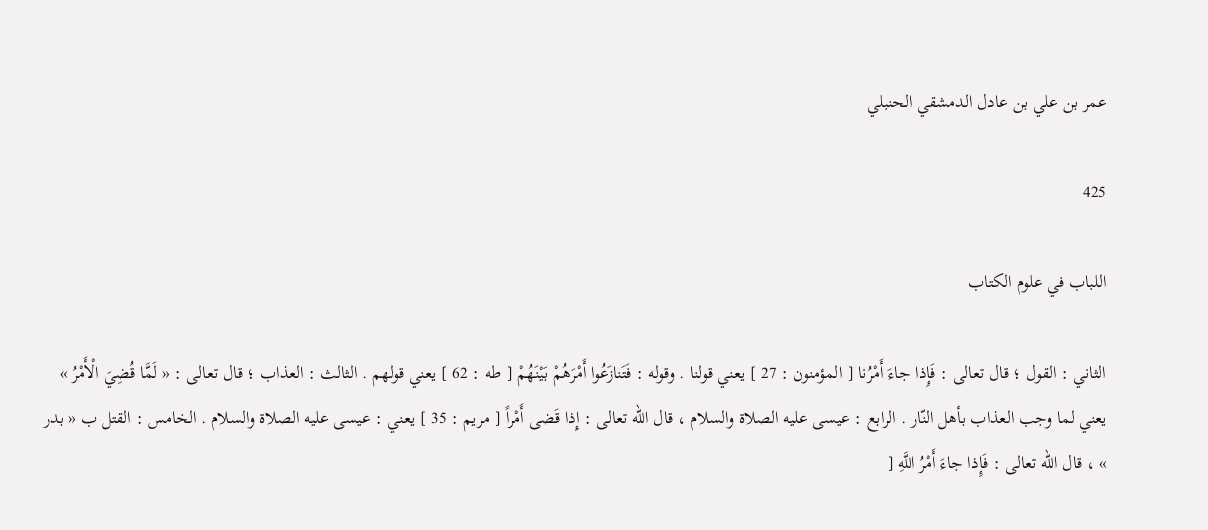عمر بن علي بن عادل الدمشقي الحنبلي

425

اللباب في علوم الكتاب

الثاني : القول ؛ قال تعالى : فَإِذا جاءَ أَمْرُنا [ المؤمنون : 27 ] يعني قولنا . وقوله : فَتَنازَعُوا أَمْرَهُمْ بَيْنَهُمْ [ طه : 62 ] يعني قولهم . الثالث : العذاب ؛ قال تعالى : « لَمَّا قُضِيَ الْأَمْرُ » يعني لما وجب العذاب بأهل النّار . الرابع : عيسى عليه الصلاة والسلام ، قال اللّه تعالى : إِذا قَضى أَمْراً [ مريم : 35 ] يعني : عيسى عليه الصلاة والسلام . الخامس : القتل ب « بدر » ، قال اللّه تعالى : فَإِذا جاءَ أَمْرُ اللَّهِ [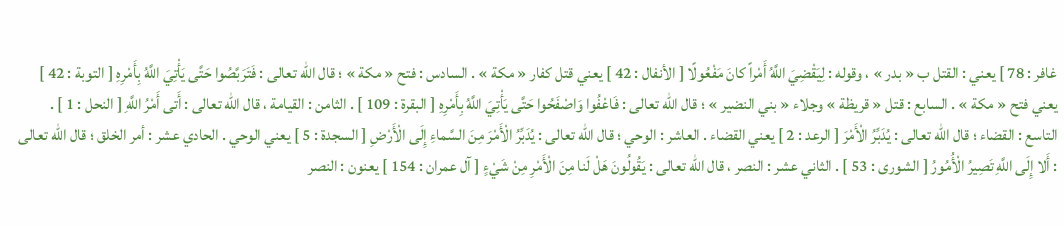غافر : 78 ] يعني : القتل ب « بدر » ، وقوله : لِيَقْضِيَ اللَّهُ أَمْراً كانَ مَفْعُولًا [ الأنفال : 42 ] يعني قتل كفار « مكة » . السادس : فتح « مكة » ؛ قال اللّه تعالى : فَتَرَبَّصُوا حَتَّى يَأْتِيَ اللَّهُ بِأَمْرِهِ [ التوبة : 42 ] يعني فتح « مكة » . السابع : قتل « قريظة » وجلاء « بني النضير » ؛ قال اللّه تعالى : فَاعْفُوا وَاصْفَحُوا حَتَّى يَأْتِيَ اللَّهُ بِأَمْرِهِ [ البقرة : 109 ] . الثامن : القيامة ، قال اللّه تعالى : أَتى أَمْرُ اللَّهِ [ النحل : 1 ] . التاسع : القضاء ؛ قال اللّه تعالى : يُدَبِّرُ الْأَمْرَ [ الرعد : 2 ] يعني القضاء . العاشر : الوحي ؛ قال اللّه تعالى : يُدَبِّرُ الْأَمْرَ مِنَ السَّماءِ إِلَى الْأَرْضِ [ السجدة : 5 ] يعني الوحي . الحادي عشر : أمر الخلق ؛ قال اللّه تعالى : أَلا إِلَى اللَّهِ تَصِيرُ الْأُمُورُ [ الشورى : 53 ] . الثاني عشر : النصر ، قال اللّه تعالى : يَقُولُونَ هَلْ لَنا مِنَ الْأَمْرِ مِنْ شَيْءٍ [ آل عمران : 154 ] يعنون : النصر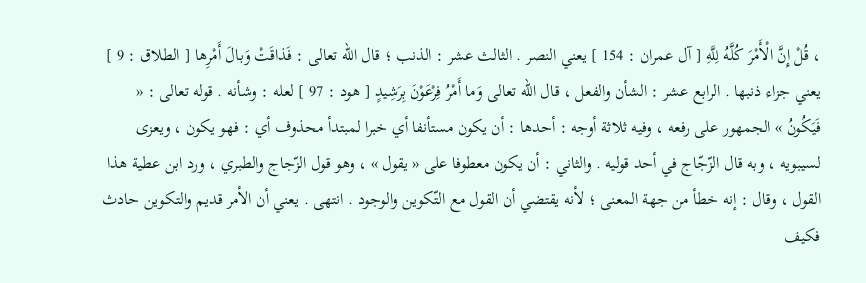، قُلْ إِنَّ الْأَمْرَ كُلَّهُ لِلَّهِ [ آل عمران : 154 ] يعني النصر . الثالث عشر : الذنب ؛ قال اللّه تعالى : فَذاقَتْ وَبالَ أَمْرِها [ الطلاق : 9 ] يعني جزاء ذنبها . الرابع عشر : الشأن والفعل ، قال اللّه تعالى وَما أَمْرُ فِرْعَوْنَ بِرَشِيدٍ [ هود : 97 ] لعله : وشأنه . قوله تعالى : « فَيَكُونُ » الجمهور على رفعه ، وفيه ثلاثة أوجه : أحدها : أن يكون مستأنفا أي خبرا لمبتدأ محذوف أي : فهو يكون ، ويعزى لسيبويه ، وبه قال الزّجّاج في أحد قوليه . والثاني : أن يكون معطوفا على « يقول » ، وهو قول الزّجاج والطبري ، ورد ابن عطية هذا القول ، وقال : إنه خطأ من جهة المعنى ؛ لأنه يقتضي أن القول مع التّكوين والوجود . انتهى . يعني أن الأمر قديم والتكوين حادث فكيف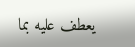يعطف عليه بما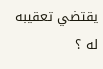يقتضي تعقيبه له ؟